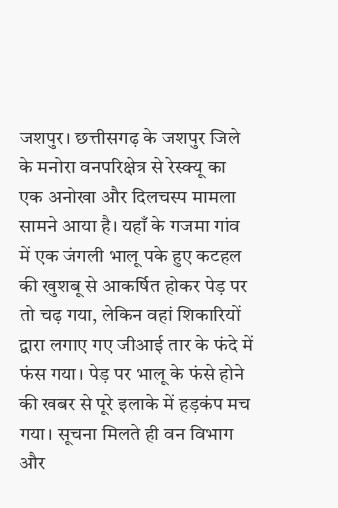जशपुर। छत्तीसगढ़ के जशपुर जिले के मनोरा वनपरिक्षेत्र से रेस्क्यू का एक अनोखा और दिलचस्प मामला सामने आया है। यहाँ के गजमा गांव में एक जंगली भालू पके हुए कटहल की खुशबू से आकर्षित होकर पेड़ पर तो चढ़ गया, लेकिन वहां शिकारियों द्वारा लगाए गए जीआई तार के फंदे में फंस गया। पेड़ पर भालू के फंसे होने की खबर से पूरे इलाके में हड़कंप मच गया। सूचना मिलते ही वन विभाग और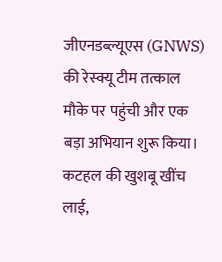जीएनडब्ल्यूएस (GNWS) की रेस्क्यू टीम तत्काल मौके पर पहुंची और एक बड़ा अभियान शुरू किया।
कटहल की खुशबू खींच लाई,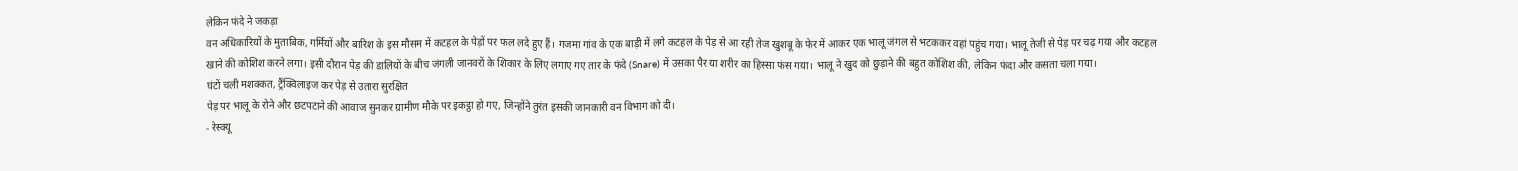लेकिन फंदे ने जकड़ा
वन अधिकारियों के मुताबिक, गर्मियों और बारिश के इस मौसम में कटहल के पेड़ों पर फल लदे हुए हैं। गजमा गांव के एक बाड़ी में लगे कटहल के पेड़ से आ रही तेज खुशबू के फेर में आकर एक भालू जंगल से भटककर वहां पहुंच गया। भालू तेजी से पेड़ पर चढ़ गया और कटहल खाने की कोशिश करने लगा। इसी दौरान पेड़ की डालियों के बीच जंगली जानवरों के शिकार के लिए लगाए गए तार के फंदे (Snare) में उसका पैर या शरीर का हिस्सा फंस गया। भालू ने खुद को छुड़ाने की बहुत कोशिश की, लेकिन फंदा और कसता चला गया।
घंटों चली मशक्कत, ट्रैंक्विलाइज कर पेड़ से उतारा सुरक्षित
पेड़ पर भालू के रोने और छटपटाने की आवाज सुनकर ग्रामीण मौके पर इकट्ठा हो गए, जिन्होंने तुरंत इसकी जानकारी वन विभाग को दी।
- रेस्क्यू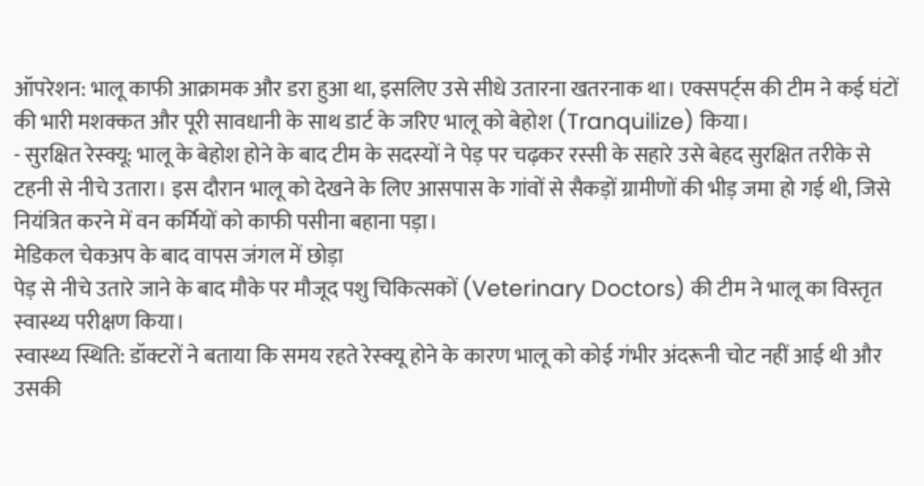ऑपरेशन: भालू काफी आक्रामक और डरा हुआ था, इसलिए उसे सीधे उतारना खतरनाक था। एक्सपर्ट्स की टीम ने कई घंटों की भारी मशक्कत और पूरी सावधानी के साथ डार्ट के जरिए भालू को बेहोश (Tranquilize) किया।
- सुरक्षित रेस्क्यू: भालू के बेहोश होने के बाद टीम के सदस्यों ने पेड़ पर चढ़कर रस्सी के सहारे उसे बेहद सुरक्षित तरीके से टहनी से नीचे उतारा। इस दौरान भालू को देखने के लिए आसपास के गांवों से सैकड़ों ग्रामीणों की भीड़ जमा हो गई थी, जिसे नियंत्रित करने में वन कर्मियों को काफी पसीना बहाना पड़ा।
मेडिकल चेकअप के बाद वापस जंगल में छोड़ा
पेड़ से नीचे उतारे जाने के बाद मौके पर मौजूद पशु चिकित्सकों (Veterinary Doctors) की टीम ने भालू का विस्तृत स्वास्थ्य परीक्षण किया।
स्वास्थ्य स्थिति: डॉक्टरों ने बताया कि समय रहते रेस्क्यू होने के कारण भालू को कोई गंभीर अंदरूनी चोट नहीं आई थी और उसकी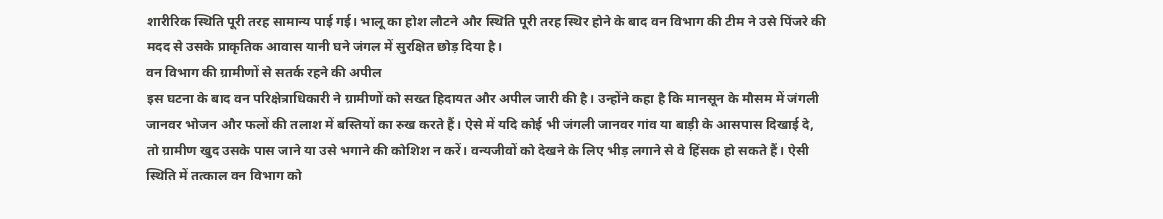शारीरिक स्थिति पूरी तरह सामान्य पाई गई। भालू का होश लौटने और स्थिति पूरी तरह स्थिर होने के बाद वन विभाग की टीम ने उसे पिंजरे की मदद से उसके प्राकृतिक आवास यानी घने जंगल में सुरक्षित छोड़ दिया है।
वन विभाग की ग्रामीणों से सतर्क रहने की अपील
इस घटना के बाद वन परिक्षेत्राधिकारी ने ग्रामीणों को सख्त हिदायत और अपील जारी की है। उन्होंने कहा है कि मानसून के मौसम में जंगली जानवर भोजन और फलों की तलाश में बस्तियों का रुख करते हैं। ऐसे में यदि कोई भी जंगली जानवर गांव या बाड़ी के आसपास दिखाई दे, तो ग्रामीण खुद उसके पास जाने या उसे भगाने की कोशिश न करें। वन्यजीवों को देखने के लिए भीड़ लगाने से वे हिंसक हो सकते हैं। ऐसी स्थिति में तत्काल वन विभाग को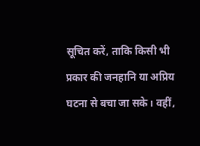सूचित करें, ताकि किसी भी प्रकार की जनहानि या अप्रिय घटना से बचा जा सके। वहीं,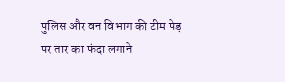पुलिस और वन विभाग की टीम पेड़ पर तार का फंदा लगाने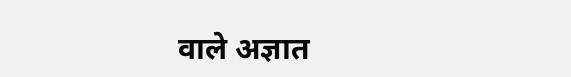वाले अज्ञात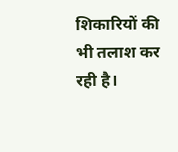शिकारियों की भी तलाश कर रही है।